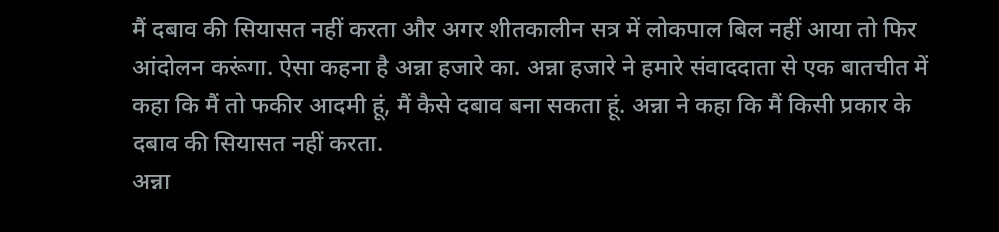मैं दबाव की सियासत नहीं करता और अगर शीतकालीन सत्र में लोकपाल बिल नहीं आया तो फिर आंदोलन करूंगा. ऐसा कहना है अन्ना हजारे का. अन्ना हजारे ने हमारे संवाददाता से एक बातचीत में कहा कि मैं तो फकीर आदमी हूं, मैं कैसे दबाव बना सकता हूं. अन्ना ने कहा कि मैं किसी प्रकार के दबाव की सियासत नहीं करता.
अन्ना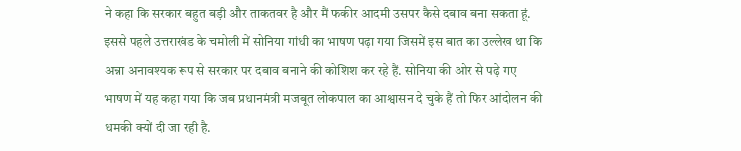ने कहा कि सरकार बहुत बड़ी और ताकतवर है और मैं फकीर आदमी उसपर कैसे दबाव बना सकता हूं.
इससे पहले उत्तराखंड के चमोली में सोनिया गांधी का भाषण पढ़ा गया जिसमें इस बात का उल्लेख था कि अन्ना अनावश्यक रूप से सरकार पर दबाव बनाने की कोशिश कर रहे हैं. सोनिया की ओर से पढ़े गए भाषण में यह कहा गया कि जब प्रधानमंत्री मजबूत लोकपाल का आश्वासन दे चुके हैं तो फिर आंदोलन की धमकी क्यों दी जा रही है.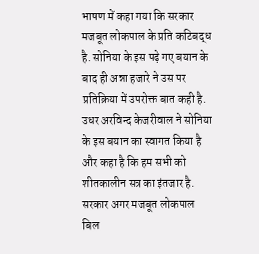भाषण में कहा गया कि सरकार मजबूत लोकपाल के प्रति कटिबद्ध है. सोनिया के इस पढ़े गए बयान के बाद ही अन्ना हजारे ने उस पर प्रतिक्रिया में उपरोक्त बात कही है. उधर अरविन्द केजरीवाल ने सोनिया के इस बयान का स्वागत किया है और कहा है कि हम सभी को शीतकालीन सत्र का इंतजार है. सरकार अगर मजबूत लोकपाल बिल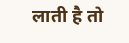लाती है तो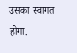उसका स्वागत होगा.